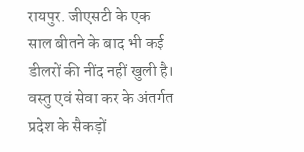रायपुर. जीएसटी के एक साल बीतने के बाद भी कई डीलरों की नींद नहीं खुली है। वस्तु एवं सेवा कर के अंतर्गत प्रदेश के सैकड़ों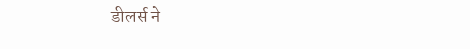डीलर्स ने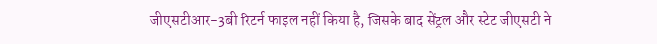जीएसटीआर-3बी रिटर्न फाइल नहीं किया है, जिसके बाद सेंट्रल और स्टेट जीएसटी ने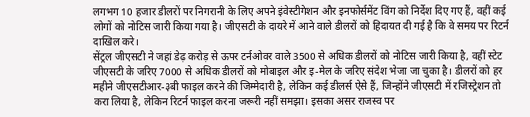लगभग 10 हजार डीलरों पर निगरानी के लिए अपने इंवेस्टीगेशन और इनफोर्समेंट विंग को निर्देश दिए गए हैं, वहीं कई लोगों को नोटिस जारी किया गया है। जीएसटी के दायरे में आने वाले डीलरों को हिदायत दी गई है कि वे समय पर रिटर्न दाखिल करे।
सेंट्रल जीएसटी ने जहां डेढ़ करोड़ से ऊपर टर्नओवर वाले 3500 से अधिक डीलरों को नोटिस जारी किया है, वहीं स्टेट जीएसटी के जरिए 7000 से अधिक डीलरों को मोबाइल और इ-मेल के जरिए संदेश भेजा जा चुका है। डीलरों को हर महीने जीएसटीआर-३बी फाइल करने की जिम्मेदारी है, लेकिन कई डीलर्स ऐसे हैं, जिन्होंने जीएसटी में रजिस्ट्रेशन तो करा लिया है, लेकिन रिटर्न फाइल करना जरूरी नहीं समझा। इसका असर राजस्व पर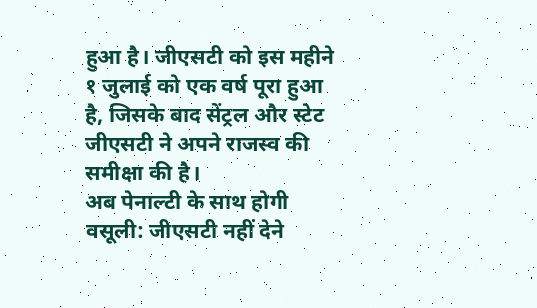हुआ है। जीएसटी को इस महीने १ जुलाई को एक वर्ष पूरा हुआ है, जिसके बाद सेंट्रल और स्टेट जीएसटी ने अपने राजस्व की समीक्षा की है।
अब पेनाल्टी के साथ होगी वसूली: जीएसटी नहीं देने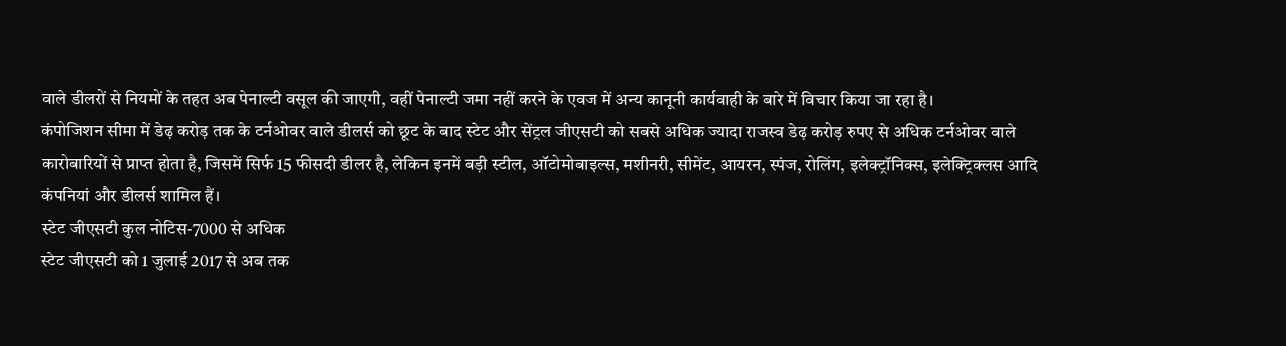वाले डीलरों से नियमों के तहत अब पेनाल्टी वसूल की जाएगी, वहीं पेनाल्टी जमा नहीं करने के एवज में अन्य कानूनी कार्यवाही के बारे में विचार किया जा रहा है।
कंपोजिशन सीमा में डेढ़ करोड़ तक के टर्नओवर वाले डीलर्स को छूट के बाद स्टेट और सेंट्रल जीएसटी को सबसे अधिक ज्यादा राजस्व डेढ़ करोड़ रुपए से अधिक टर्नओवर वाले कारोबारियों से प्राप्त होता है, जिसमें सिर्फ 15 फीसदी डीलर है, लेकिन इनमें बड़ी स्टील, ऑटोमोबाइल्स, मशीनरी, सीमेंट, आयरन, स्पंज, रोलिंग, इलेक्ट्रॉनिक्स, इलेक्ट्रिक्लस आदि कंपनियां और डीलर्स शामिल हैं।
स्टेट जीएसटी कुल नोटिस-7000 से अधिक
स्टेट जीएसटी को 1 जुलाई 2017 से अब तक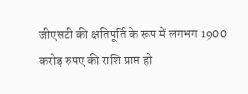जीएसटी की क्षतिपूर्ति के रूप में लगभग 1900 करोड़ रुपए की राशि प्राप्त हो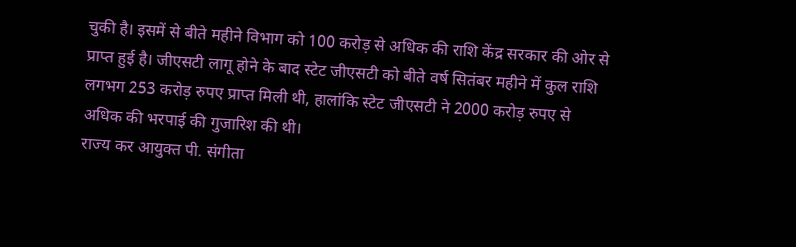चुकी है। इसमें से बीते महीने विभाग को 100 करोड़ से अधिक की राशि केंद्र सरकार की ओर से प्राप्त हुई है। जीएसटी लागू होने के बाद स्टेट जीएसटी को बीते वर्ष सितंबर महीने में कुल राशि लगभग 253 करोड़ रुपए प्राप्त मिली थी, हालांकि स्टेट जीएसटी ने 2000 करोड़ रुपए से अधिक की भरपाई की गुजारिश की थी।
राज्य कर आयुक्त पी. संगीता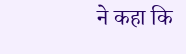ने कहा कि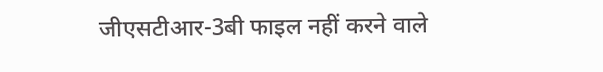जीएसटीआर-3बी फाइल नहीं करने वाले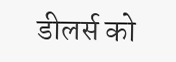डीलर्स को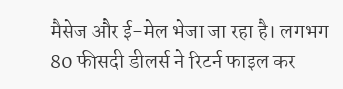मैसेज और ई-मेल भेजा जा रहा है। लगभग 80 फीसदी डीलर्स ने रिटर्न फाइल कर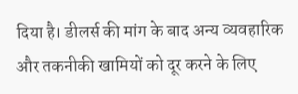दिया है। डीलर्स की मांग के बाद अन्य व्यवहारिक और तकनीकी खामियों को दूर करने के लिए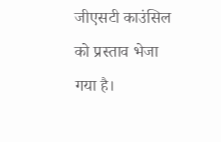जीएसटी काउंसिल को प्रस्ताव भेजा गया है।